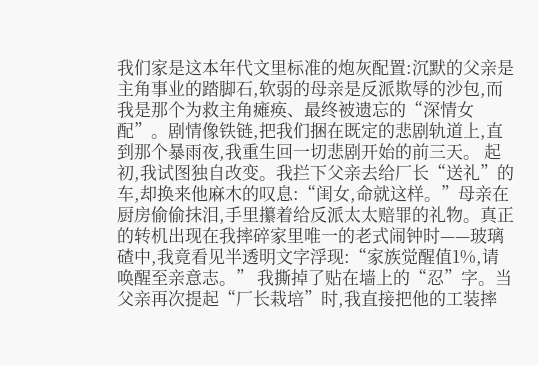我们家是这本年代文里标准的炮灰配置:沉默的父亲是主角事业的踏脚石,软弱的母亲是反派欺辱的沙包,而我是那个为救主角瘫痪、最终被遗忘的“深情女配”。剧情像铁链,把我们捆在既定的悲剧轨道上,直到那个暴雨夜,我重生回一切悲剧开始的前三天。 起初,我试图独自改变。我拦下父亲去给厂长“送礼”的车,却换来他麻木的叹息:“闺女,命就这样。”母亲在厨房偷偷抹泪,手里攥着给反派太太赔罪的礼物。真正的转机出现在我摔碎家里唯一的老式闹钟时——玻璃碴中,我竟看见半透明文字浮现:“家族觉醒值1%,请唤醒至亲意志。” 我撕掉了贴在墙上的“忍”字。当父亲再次提起“厂长栽培”时,我直接把他的工装摔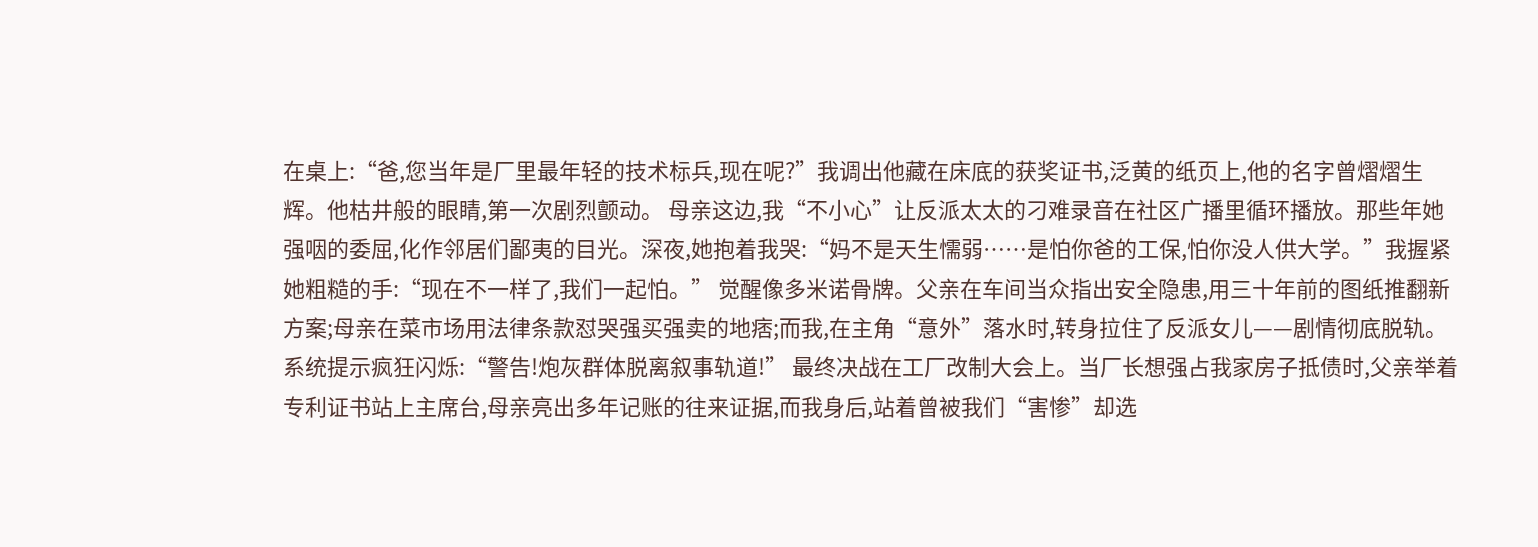在桌上:“爸,您当年是厂里最年轻的技术标兵,现在呢?”我调出他藏在床底的获奖证书,泛黄的纸页上,他的名字曾熠熠生辉。他枯井般的眼睛,第一次剧烈颤动。 母亲这边,我“不小心”让反派太太的刁难录音在社区广播里循环播放。那些年她强咽的委屈,化作邻居们鄙夷的目光。深夜,她抱着我哭:“妈不是天生懦弱……是怕你爸的工保,怕你没人供大学。”我握紧她粗糙的手:“现在不一样了,我们一起怕。” 觉醒像多米诺骨牌。父亲在车间当众指出安全隐患,用三十年前的图纸推翻新方案;母亲在菜市场用法律条款怼哭强买强卖的地痞;而我,在主角“意外”落水时,转身拉住了反派女儿——剧情彻底脱轨。系统提示疯狂闪烁:“警告!炮灰群体脱离叙事轨道!” 最终决战在工厂改制大会上。当厂长想强占我家房子抵债时,父亲举着专利证书站上主席台,母亲亮出多年记账的往来证据,而我身后,站着曾被我们“害惨”却选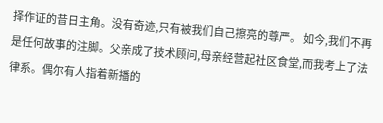择作证的昔日主角。没有奇迹,只有被我们自己擦亮的尊严。 如今,我们不再是任何故事的注脚。父亲成了技术顾问,母亲经营起社区食堂,而我考上了法律系。偶尔有人指着新播的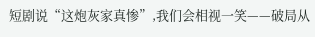短剧说“这炮灰家真惨”,我们会相视一笑——破局从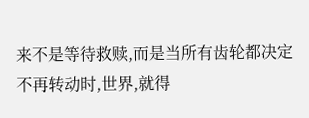来不是等待救赎,而是当所有齿轮都决定不再转动时,世界,就得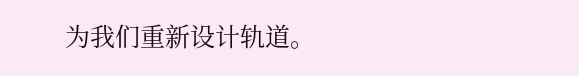为我们重新设计轨道。